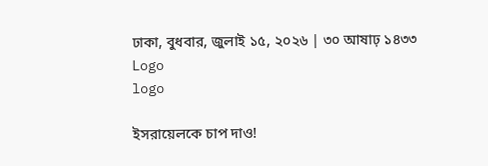ঢাকা, বুধবার, জুলাই ১৫, ২০২৬ | ৩০ আষাঢ় ১৪৩৩
Logo
logo

ইসরায়েলকে চাপ দাও!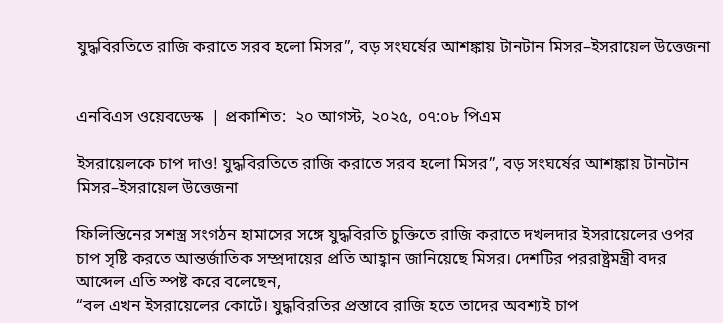যুদ্ধবিরতিতে রাজি করাতে সরব হলো মিসর”, বড় সংঘর্ষের আশঙ্কায় টানটান মিসর–ইসরায়েল উত্তেজনা


এনবিএস ওয়েবডেস্ক  | প্রকাশিত:  ২০ আগস্ট, ২০২৫, ০৭:০৮ পিএম

ইসরায়েলকে চাপ দাও! যুদ্ধবিরতিতে রাজি করাতে সরব হলো মিসর”, বড় সংঘর্ষের আশঙ্কায় টানটান মিসর–ইসরায়েল উত্তেজনা

ফিলিস্তিনের সশস্ত্র সংগঠন হামাসের সঙ্গে যুদ্ধবিরতি চুক্তিতে রাজি করাতে দখলদার ইসরায়েলের ওপর চাপ সৃষ্টি করতে আন্তর্জাতিক সম্প্রদায়ের প্রতি আহ্বান জানিয়েছে মিসর। দেশটির পররাষ্ট্রমন্ত্রী বদর আব্দেল এতি স্পষ্ট করে বলেছেন,
“বল এখন ইসরায়েলের কোর্টে। যুদ্ধবিরতির প্রস্তাবে রাজি হতে তাদের অবশ্যই চাপ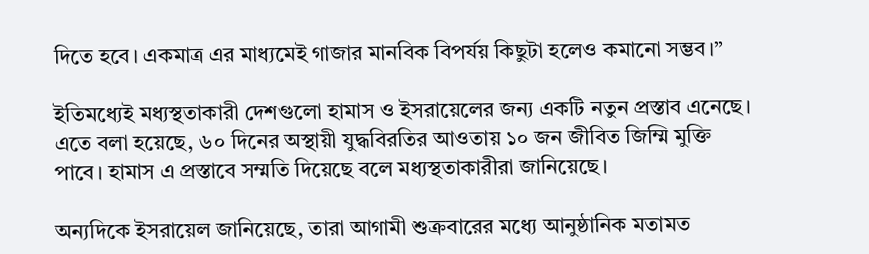দিতে হবে। একমাত্র এর মাধ্যমেই গাজার মানবিক বিপর্যয় কিছুটা হলেও কমানো সম্ভব।”

ইতিমধ্যেই মধ্যস্থতাকারী দেশগুলো হামাস ও ইসরায়েলের জন্য একটি নতুন প্রস্তাব এনেছে। এতে বলা হয়েছে, ৬০ দিনের অস্থায়ী যুদ্ধবিরতির আওতায় ১০ জন জীবিত জিম্মি মুক্তি পাবে। হামাস এ প্রস্তাবে সম্মতি দিয়েছে বলে মধ্যস্থতাকারীরা জানিয়েছে।

অন্যদিকে ইসরায়েল জানিয়েছে, তারা আগামী শুক্রবারের মধ্যে আনুষ্ঠানিক মতামত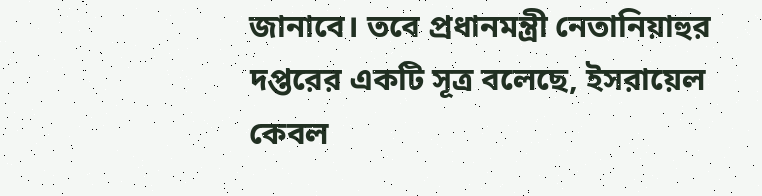জানাবে। তবে প্রধানমন্ত্রী নেতানিয়াহুর দপ্তরের একটি সূত্র বলেছে, ইসরায়েল কেবল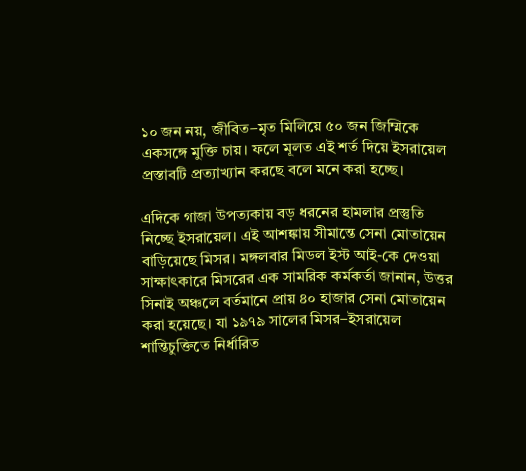১০ জন নয়, জীবিত–মৃত মিলিয়ে ৫০ জন জিম্মিকে একসঙ্গে মুক্তি চায়। ফলে মূলত এই শর্ত দিয়ে ইসরায়েল প্রস্তাবটি প্রত্যাখ্যান করছে বলে মনে করা হচ্ছে।

এদিকে গাজা উপত্যকায় বড় ধরনের হামলার প্রস্তুতি নিচ্ছে ইসরায়েল। এই আশঙ্কায় সীমান্তে সেনা মোতায়েন বাড়িয়েছে মিসর। মঙ্গলবার মিডল ইস্ট আই-কে দেওয়া সাক্ষাৎকারে মিসরের এক সামরিক কর্মকর্তা জানান, উত্তর সিনাই অঞ্চলে বর্তমানে প্রায় ৪০ হাজার সেনা মোতায়েন করা হয়েছে। যা ১৯৭৯ সালের মিসর–ইসরায়েল শান্তিচুক্তিতে নির্ধারিত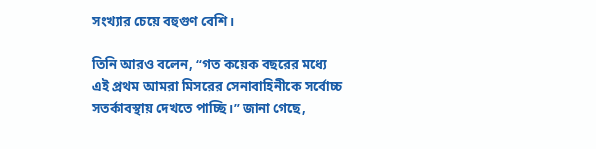সংখ্যার চেয়ে বহুগুণ বেশি।

তিনি আরও বলেন, “গত কয়েক বছরের মধ্যে এই প্রথম আমরা মিসরের সেনাবাহিনীকে সর্বোচ্চ সতর্কাবস্থায় দেখতে পাচ্ছি।” জানা গেছে,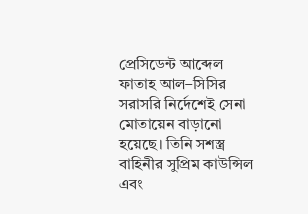প্রেসিডেন্ট আব্দেল ফাতাহ আল–সিসির সরাসরি নির্দেশেই সেনা মোতায়েন বাড়ানো হয়েছে। তিনি সশস্ত্র বাহিনীর সুপ্রিম কাউন্সিল এবং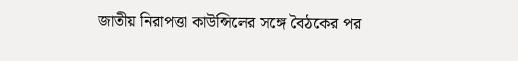জাতীয় নিরাপত্তা কাউন্সিলের সঙ্গে বৈঠকের পর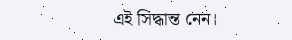এই সিদ্ধান্ত নেন।